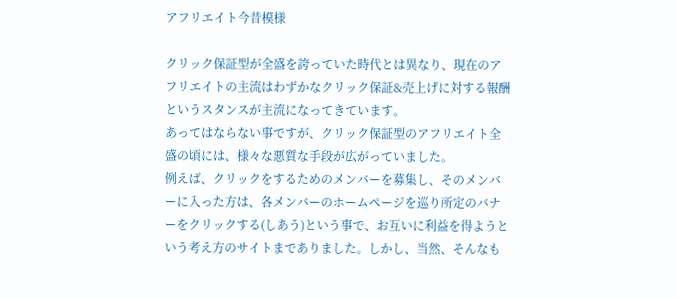アフリエイト今昔模様

クリック保証型が全盛を誇っていた時代とは異なり、現在のアフリエイトの主流はわずかなクリック保証&売上げに対する報酬というスタンスが主流になってきています。
あってはならない事ですが、クリック保証型のアフリエイト全盛の頃には、様々な悪質な手段が広がっていました。
例えば、クリックをするためのメンバーを募集し、そのメンバーに入った方は、各メンバーのホームページを巡り所定のバナーをクリックする(しあう)という事で、お互いに利益を得ようという考え方のサイトまでありました。しかし、当然、そんなも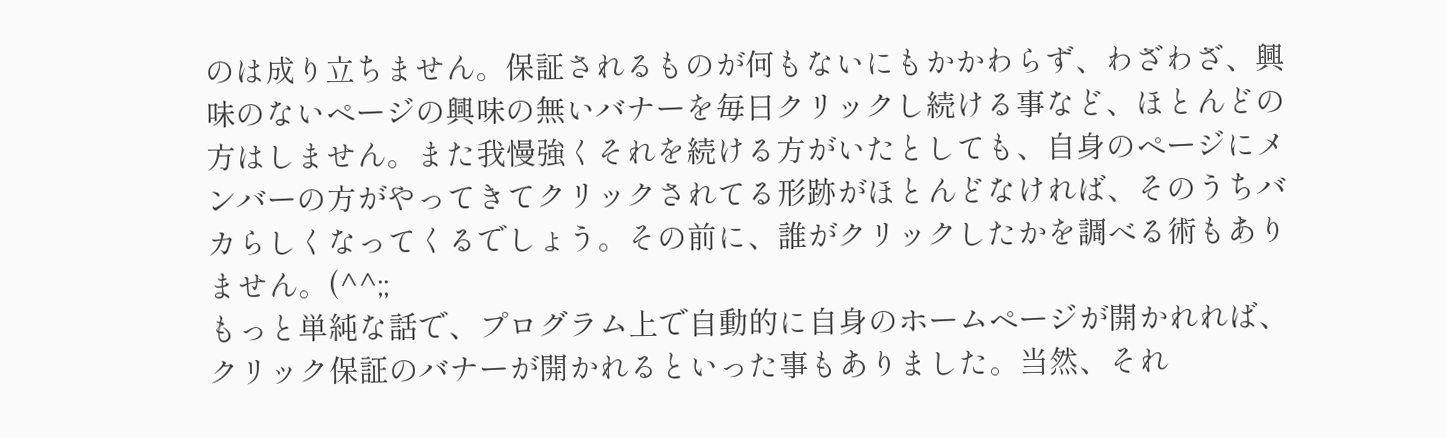のは成り立ちません。保証されるものが何もないにもかかわらず、わざわざ、興味のないページの興味の無いバナーを毎日クリックし続ける事など、ほとんどの方はしません。また我慢強くそれを続ける方がいたとしても、自身のページにメンバーの方がやってきてクリックされてる形跡がほとんどなければ、そのうちバカらしくなってくるでしょう。その前に、誰がクリックしたかを調べる術もありません。(^^;;
もっと単純な話で、プログラム上で自動的に自身のホームページが開かれれば、クリック保証のバナーが開かれるといった事もありました。当然、それ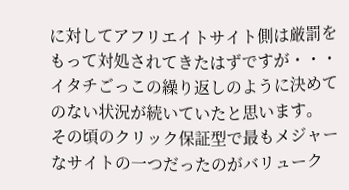に対してアフリエイトサイト側は厳罰をもって対処されてきたはずですが・・・ イタチごっこの繰り返しのように決めてのない状況が続いていたと思います。
その頃のクリック保証型で最もメジャーなサイトの一つだったのがバリューク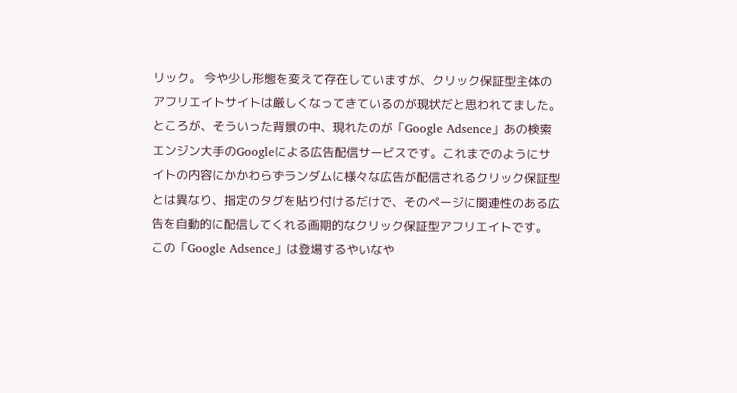リック。 今や少し形態を変えて存在していますが、クリック保証型主体のアフリエイトサイトは厳しくなってきているのが現状だと思われてました。
ところが、そういった背景の中、現れたのが「Google Adsence」あの検索エンジン大手のGoogleによる広告配信サービスです。これまでのようにサイトの内容にかかわらずランダムに様々な広告が配信されるクリック保証型とは異なり、指定のタグを貼り付けるだけで、そのページに関連性のある広告を自動的に配信してくれる画期的なクリック保証型アフリエイトです。
この「Google Adsence」は登場するやいなや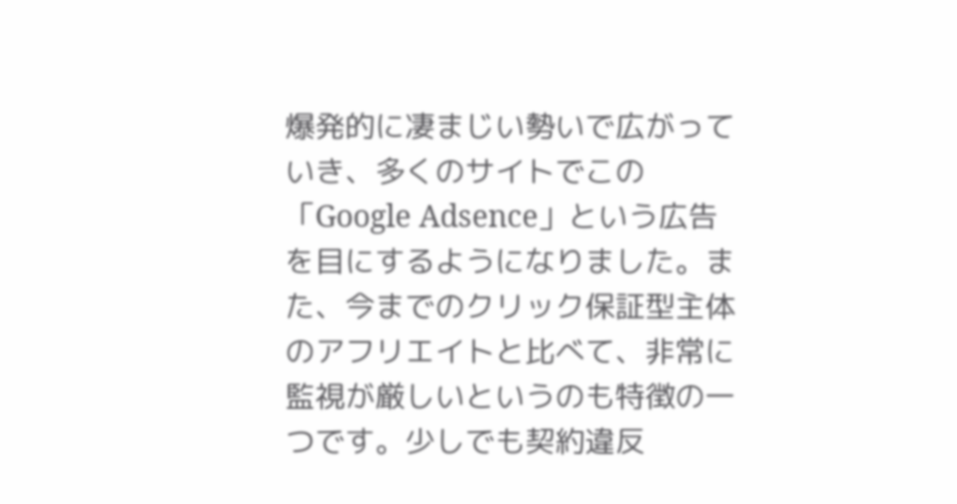爆発的に凄まじい勢いで広がっていき、多くのサイトでこの「Google Adsence」という広告を目にするようになりました。また、今までのクリック保証型主体のアフリエイトと比べて、非常に監視が厳しいというのも特徴の一つです。少しでも契約違反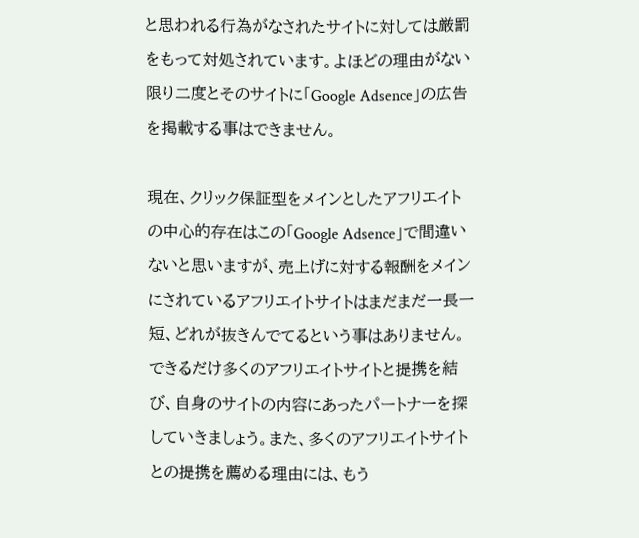と思われる行為がなされたサイトに対しては厳罰をもって対処されています。よほどの理由がない限り二度とそのサイトに「Google Adsence」の広告を掲載する事はできません。

現在、クリック保証型をメインとしたアフリエイトの中心的存在はこの「Google Adsence」で間違いないと思いますが、売上げに対する報酬をメインにされているアフリエイトサイトはまだまだ一長一短、どれが抜きんでてるという事はありません。
できるだけ多くのアフリエイトサイトと提携を結び、自身のサイトの内容にあったパートナーを探していきましょう。また、多くのアフリエイトサイトとの提携を薦める理由には、もう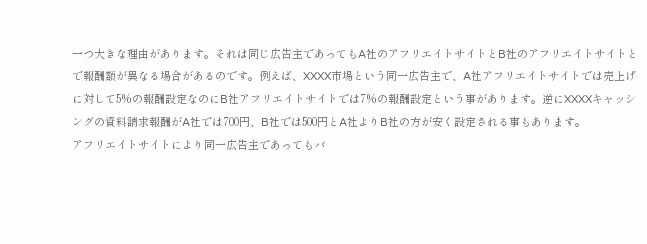一つ大きな理由があります。それは同じ広告主であってもA社のアフリエイトサイトとB社のアフリエイトサイトとで報酬額が異なる場合があるのです。例えば、XXXX市場という同一広告主で、A社アフリエイトサイトでは売上げに対して5%の報酬設定なのにB社アフリエイトサイトでは7%の報酬設定という事があります。逆にXXXXキャッシングの資料請求報酬がA社では700円、B社では500円とA社よりB社の方が安く設定される事もあります。
アフリエイトサイトにより同一広告主であってもバ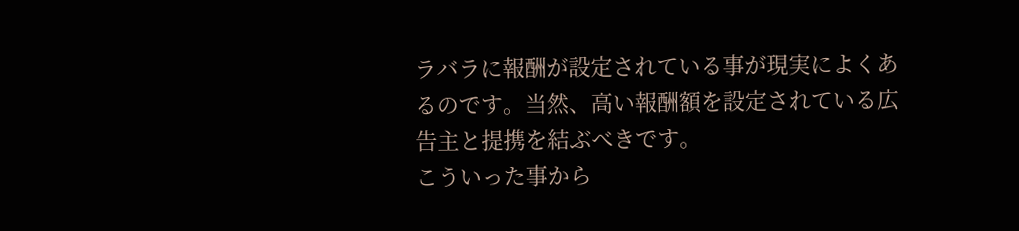ラバラに報酬が設定されている事が現実によくあるのです。当然、高い報酬額を設定されている広告主と提携を結ぶべきです。
こういった事から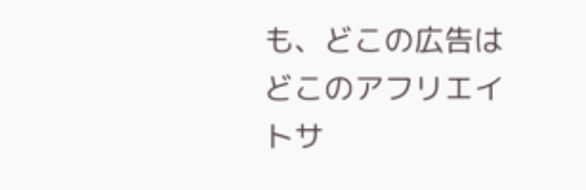も、どこの広告はどこのアフリエイトサ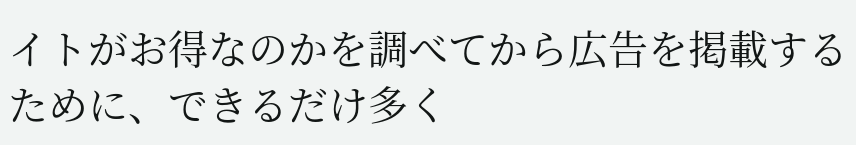イトがお得なのかを調べてから広告を掲載するために、できるだけ多く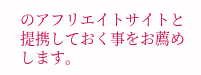のアフリエイトサイトと提携しておく事をお薦めします。